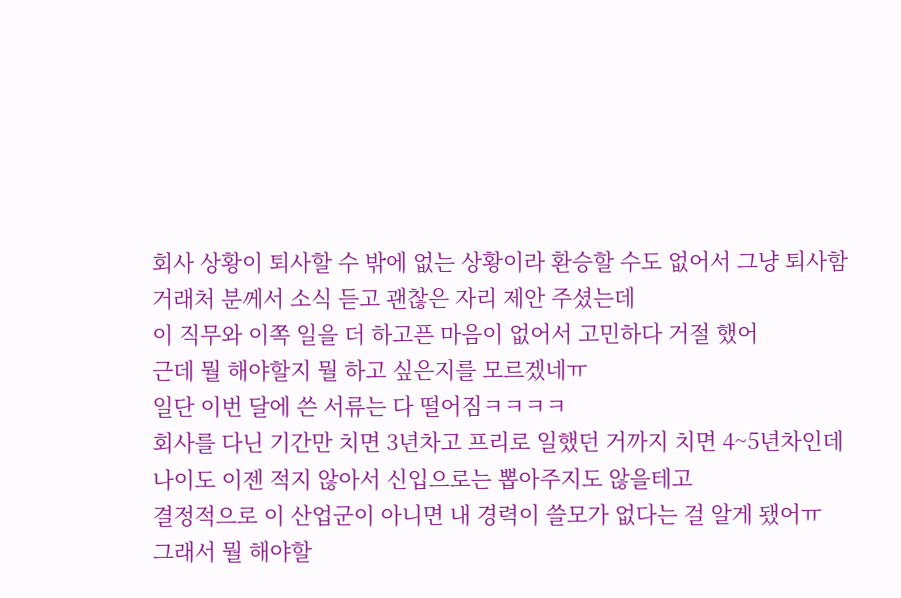회사 상황이 퇴사할 수 밖에 없는 상황이라 환승할 수도 없어서 그냥 퇴사함
거래처 분께서 소식 듣고 괜찮은 자리 제안 주셨는데
이 직무와 이쪽 일을 더 하고픈 마음이 없어서 고민하다 거절 했어
근데 뭘 해야할지 뭘 하고 싶은지를 모르겠네ㅠ
일단 이번 달에 쓴 서류는 다 떨어짐ㅋㅋㅋㅋ
회사를 다닌 기간만 치면 3년차고 프리로 일했던 거까지 치면 4~5년차인데
나이도 이젠 적지 않아서 신입으로는 뽑아주지도 않을테고
결정적으로 이 산업군이 아니면 내 경력이 쓸모가 없다는 걸 알게 됐어ㅠ
그래서 뭘 해야할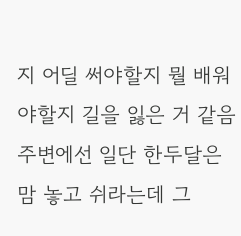지 어딜 써야할지 뭘 배워야할지 길을 잃은 거 같음
주변에선 일단 한두달은 맘 놓고 쉬라는데 그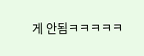게 안됨ㅋㅋㅋㅋㅋ